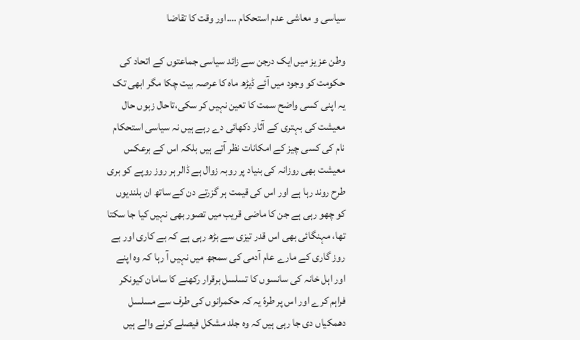سیاسی و معاشی عدم استحکام ….اور وقت کا تقاضا

وطن عز یز میں ایک درجن سے زائد سیاسی جماعتوں کے اتحاد کی حکومت کو وجود میں آئے ڈیڑھ ماہ کا عرصہ بیت چکا مگر ابھی تک یہ اپنی کسی واضح سمت کا تعین نہیں کر سکی،تاحال زبوں حال معیشت کی بہتری کے آثار دکھائی دے رہے ہیں نہ سیاسی استحکام نام کی کسی چیز کے امکانات نظر آتے ہیں بلکہ اس کے برعکس معیشت بھی روزانہ کی بنیاد پر روبہ زوال ہے ڈالر ہر روز روپے کو بری طرح روند رہا ہے اور اس کی قیمت ہر گزرتے دن کے ساتھ ان بلندیوں کو چھو رہی ہے جن کا ماضی قریب میں تصور بھی نہیں کیا جا سکتا تھا، مہنگائی بھی اس قدر تیزی سے بڑھ رہی ہے کہ بے کاری اور بے روز گاری کے مارے عام آدمی کی سمجھ میں نہیں آ رہا کہ وہ اپنے اور اہل خانہ کی سانسوں کا تسلسل برقرار رکھنے کا سامان کیونکر فراہم کرے اور اس پر طرہّ یہ کہ حکمرانوں کی طرف سے مسلسل دھمکیاں دی جا رہی ہیں کہ وہ جلد مشکل فیصلے کرنے والے ہیں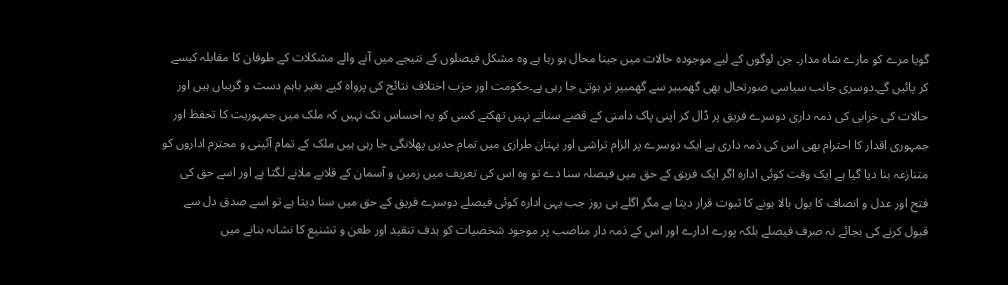گویا مرے کو مارے شاہ مدار۔ جن لوگوں کے لیے موجودہ حالات میں جینا محال ہو رہا ہے وہ مشکل فیصلوں کے نتیجے میں آنے والے مشکلات کے طوفان کا مقابلہ کیسے کر پائیں گے۔دوسری جانب سیاسی صورتحال بھی گھمبیر سے گھمبیر تر ہوتی جا رہی ہے۔حکومت اور حزب اختلاف نتائج کی پرواہ کیے بغیر باہم دست و گریباں ہیں اور حالات کی خرابی کی ذمہ داری دوسرے فریق پر ڈال کر اپنی پاک دامنی کے قصے سناتے نہیں تھکتے کسی کو یہ احساس تک نہیں کہ ملک میں جمہوریت کا تحفظ اور جمہوری اقدار کا احترام بھی اس کی ذمہ داری ہے ایک دوسرے پر الزام تراشی اور بہتان طرازی میں تمام حدیں پھلانگی جا رہی ہیں ملک کے تمام آئینی و محترم اداروں کو متنازعہ بنا دیا گیا ہے ایک وقت کوئی ادارہ اگر ایک فریق کے حق میں فیصلہ سنا دے تو وہ اس کی تعریف میں زمین و آسمان کے قلابے ملانے لگتا ہے اور اسے حق کی فتح اور عدل و انصاف کا بول بالا ہونے کا ثبوت قرار دیتا ہے مگر اگلے ہی روز جب یہی ادارہ کوئی فیصلے دوسرے فریق کے حق میں سنا دیتا ہے تو اسے صدق دل سے قبول کرنے کی بجائے نہ صرف فیصلے بلکہ پورے ادارے اور اس کے ذمہ دار مناصب پر موجود شخصیات کو ہدف تنقید اور طعن و تشنیع کا نشانہ بنانے میں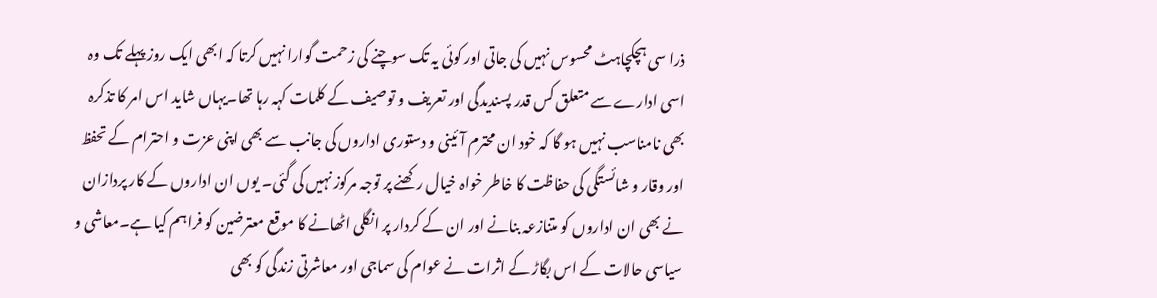ذرا سی ہچکچاہٹ محسوس نہیں کی جاتی اور کوئی یہ تک سوچنے کی زحمت گوارا نہیں کرتا کہ ابھی ایک روز پہلے تک وہ اسی ادارے سے متعلق کس قدر پسندیدگی اور تعریف و توصیف کے کلمات کہہ رہا تھا۔یہاں شاید اس امر کا تذکرہ بھی نامناسب نہیں ہو گا کہ خود ان محترم آئینی و دستوری اداروں کی جانب سے بھی اپنی عزت و احترام کے تحفظ اور وقار و شائستگی کی حفاظت کا خاطر خواہ خیال رکھنے پر توجہ مرکوز نہیں کی گئی۔ یوں ان اداروں کے کار پردازان نے بھی ان اداروں کو متنازعہ بنانے اور ان کے کردار پر انگلی اٹھانے کا موقع معترضین کو فراہم کیا ہے۔معاشی و سیاسی حالات کے اس بگاڑ کے اثرات نے عوام کی سماجی اور معاشرتی زندگی کو بھی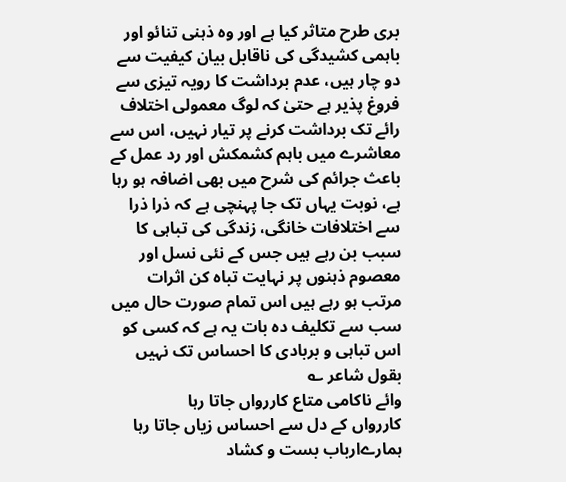بری طرح متاثر کیا ہے اور وہ ذہنی تنائو اور باہمی کشیدگی کی ناقابل بیان کیفیت سے دو چار ہیں، عدم برداشت کا رویہ تیزی سے فروغ پذیر ہے حتیٰ کہ لوگ معمولی اختلاف رائے تک برداشت کرنے پر تیار نہیں، اس سے معاشرے میں باہم کشمکش اور رد عمل کے باعث جرائم کی شرح میں بھی اضافہ ہو رہا ہے، نوبت یہاں تک جا پہنچی ہے کہ ذرا ذرا سے اختلافات خانگی، زندگی کی تباہی کا سبب بن رہے ہیں جس کے نئی نسل اور معصوم ذہنوں پر نہایت تباہ کن اثرات مرتب ہو رہے ہیں اس تمام صورت حال میں سب سے تکلیف دہ بات یہ ہے کہ کسی کو اس تباہی و بربادی کا احساس تک نہیں بقول شاعر ؎
وائے ناکامی متاع کاررواں جاتا رہا
کاررواں کے دل سے احساس زیاں جاتا رہا
ہمارےارباب بست و کشاد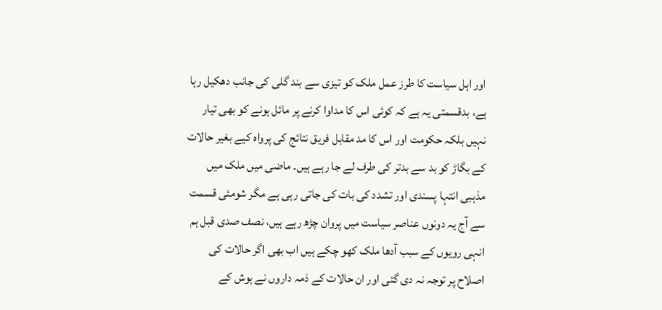اور اہل سیاست کا طرز عمل ملک کو تیزی سے بند گلی کی جانب دھکیل رہا ہے، بدقسمتی یہ ہے کہ کوئی اس کا مداوا کرنے پر مائل ہونے کو بھی تیار نہیں بلکہ حکومت اور اس کا مد مقابل فریق نتائج کی پرواہ کیے بغیر حالات کے بگاڑ کو بد سے بدتر کی طرف لے جا رہے ہیں۔ ماضی میں ملک میں مذہبی انتہا پسندی اور تشدد کی بات کی جاتی رہی ہے مگر شومئی قسمت سے آج یہ دونوں عناصر سیاست میں پروان چڑھ رہے ہیں، نصف صدی قبل ہم انہی رویوں کے سبب آدھا ملک کھو چکے ہیں اب بھی اگر حالات کی اصلاح پر توجہ نہ دی گئی اور ان حالات کے ذمہ داروں نے ہوش کے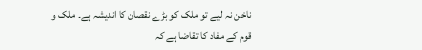ناخن نہ لیے تو ملک کو بڑے نقصان کا اندیشہ ہے۔ ملک و قوم کے مفاد کا تقاضا ہے کہ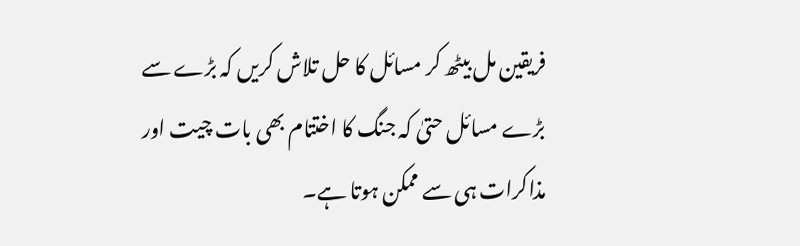فریقین مل بیٹھ کر مسائل کا حل تلاش کریں کہ بڑے سے بڑے مسائل حتیٰ کہ جنگ کا اختتام بھی بات چیت اور مذاکرات ہی سے ممکن ہوتا ہے۔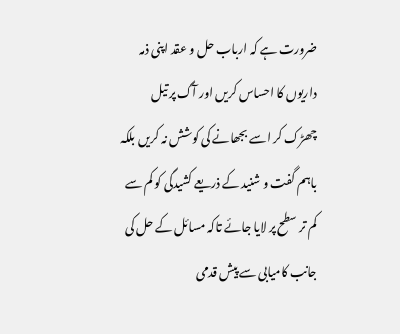ضرورت ہے کہ ارباب حل و عقد اپنی ذمہ داریوں کا احساس کریں اور آگ پر تیل چھڑک کر اسے بجھانے کی کوشش نہ کریں بلکہ باہم گفت و شنید کے ذریعے کشیدگی کو کم سے کم تر سطح پر لایا جائے تاکہ مسائل کے حل کی جانب کامیابی سے پیش قدمی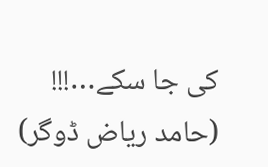کی جا سکے…!!!
(حامد ریاض ڈوگر)